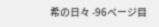希の日々 -96ページ目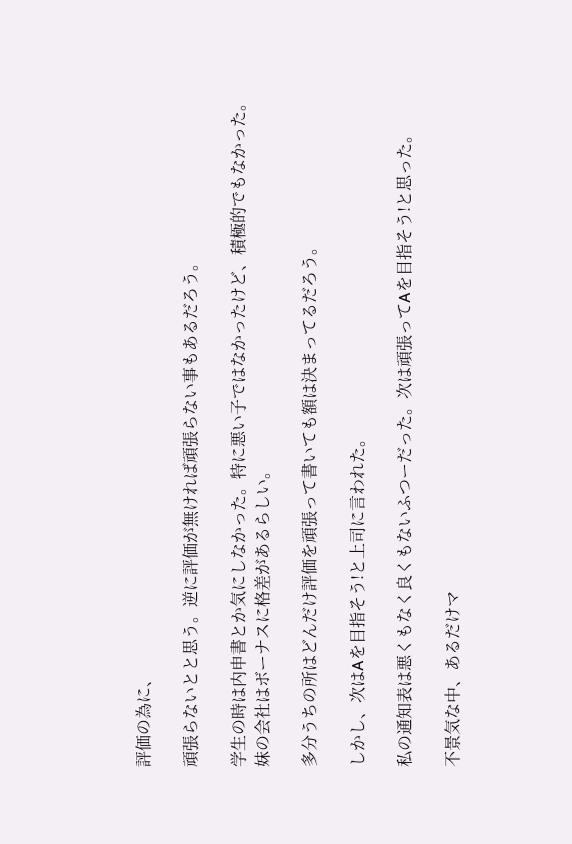評価の為に、

頑張らないとと思う。逆に評価が無ければ頑張らない事もあるだろう。

学生の時は内申書とか気にしなかった。特に悪い子ではなかったけど、積極的でもなかった。
妹の会社はボーナスに格差があるらしい。

多分うちの所はどんだけ評価を頑張って書いても額は決まってるだろう。

しかし、次はAを目指そう!と上司に言われた。

私の通知表は悪くもなく良くもないふつーだった。次は頑張ってAを目指そう!と思った。

不景気な中、あるだけマ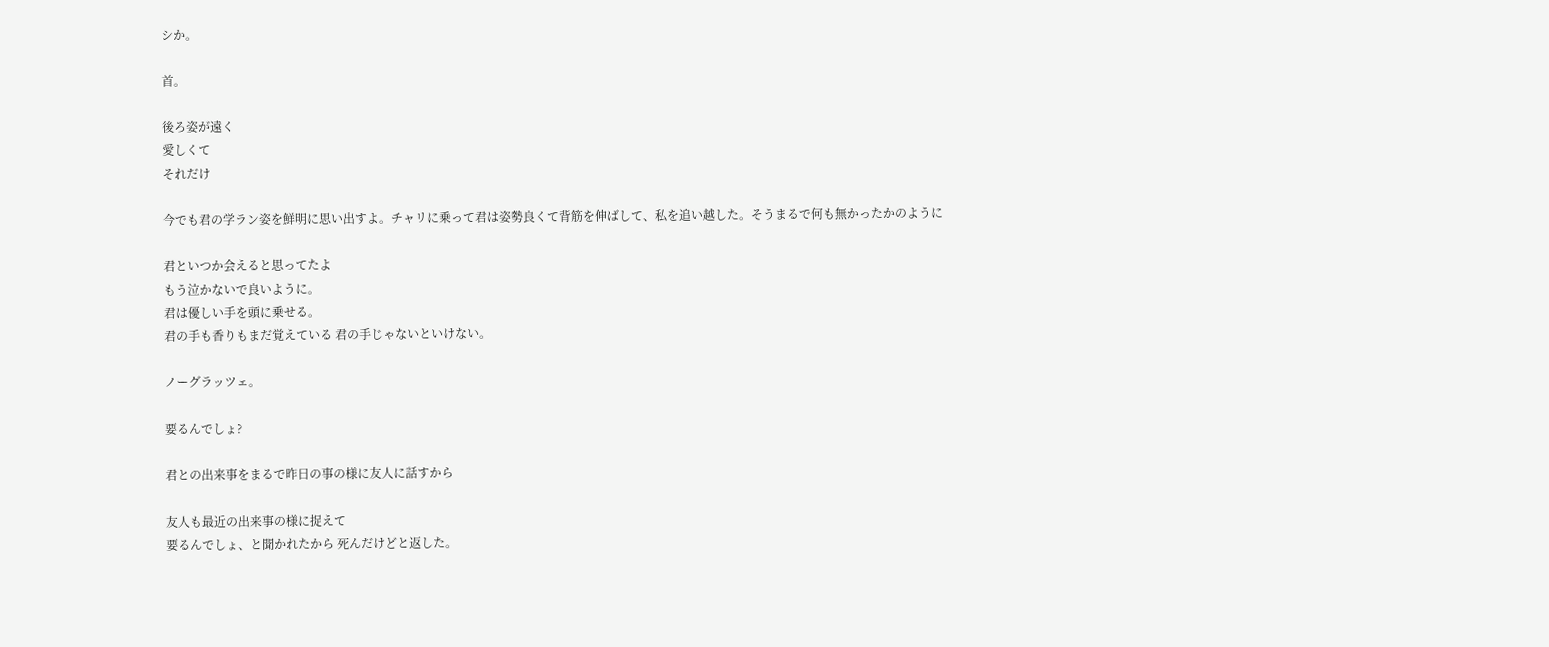シか。

首。

後ろ姿が遠く
愛しくて
それだけ

今でも君の学ラン姿を鮮明に思い出すよ。チャリに乗って君は姿勢良くて背筋を伸ばして、私を追い越した。そうまるで何も無かったかのように

君といつか会えると思ってたよ
もう泣かないで良いように。
君は優しい手を頭に乗せる。
君の手も香りもまだ覚えている 君の手じゃないといけない。

ノーグラッツェ。

要るんでしょ?

君との出来事をまるで昨日の事の様に友人に話すから

友人も最近の出来事の様に捉えて
要るんでしょ、と聞かれたから 死んだけどと返した。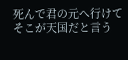死んで君の元へ行けてそこが天国だと言う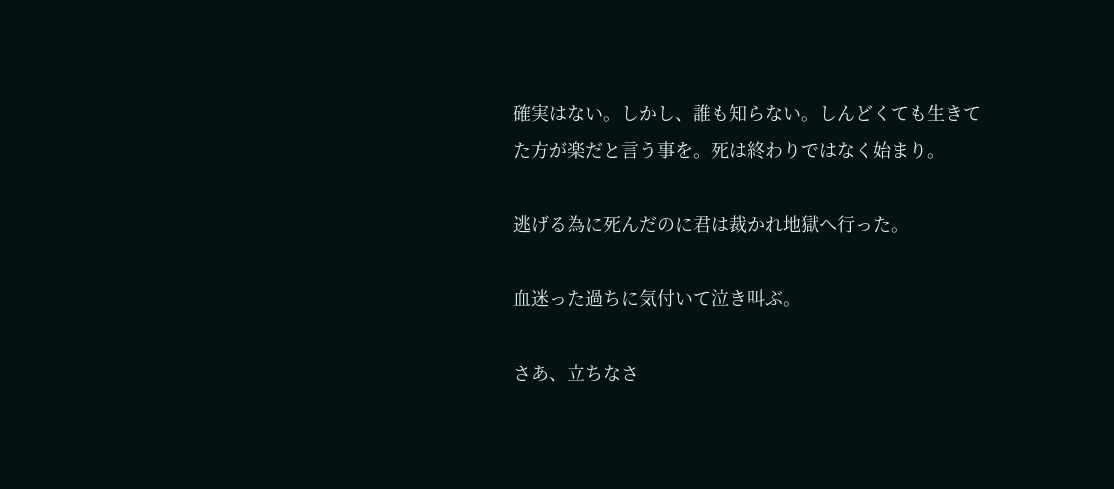確実はない。しかし、誰も知らない。しんどくても生きてた方が楽だと言う事を。死は終わりではなく始まり。

逃げる為に死んだのに君は裁かれ地獄へ行った。

血迷った過ちに気付いて泣き叫ぶ。

さあ、立ちなさ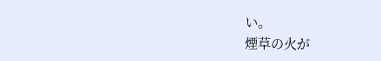い。
煙草の火が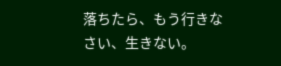落ちたら、もう行きなさい、生きない。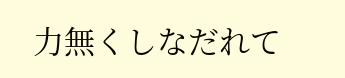力無くしなだれて